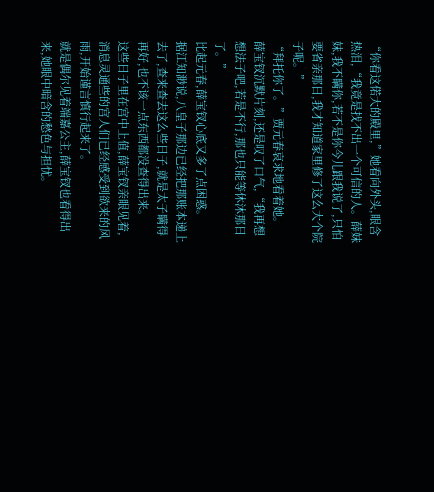“你看这偌大的殿里,”她看向外头,眼含热泪,“我竟是找不出一个可信的人。薛妹妹,我不瞒你,若不是你今儿跟我说了,只怕要省亲那日,我才知道家里修了这么大个院子呢。”
“拜托你了。”贾元春哀求地看着她。
薛宝钗沉默片刻,还是叹了口气,“我再想想法子吧,若是不行,那也只能等休沐那日了。”
比起元春,薛宝钗心底又多了点困惑。
据江知渺说,八皇子那边已经把那账本递上去了,查来查去这么些日子,就是太子瞒得再好,也不该一点东西都没查得出来。
这些日子里在宫中上值,薛宝钗亲眼见着,消息灵通些的宫人们已经感受到欲来的风雨,开始谨言慎行起来了。
就是偶尔见着端嘉公主,薛宝钗也看得出来,她眼中暗含的愁色与担忧。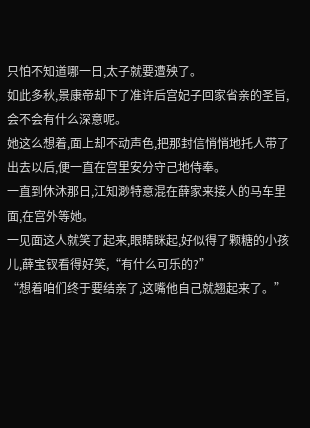只怕不知道哪一日,太子就要遭殃了。
如此多秋,景康帝却下了准许后宫妃子回家省亲的圣旨,会不会有什么深意呢。
她这么想着,面上却不动声色,把那封信悄悄地托人带了出去以后,便一直在宫里安分守己地侍奉。
一直到休沐那日,江知渺特意混在薛家来接人的马车里面,在宫外等她。
一见面这人就笑了起来,眼睛眯起,好似得了颗糖的小孩儿,薛宝钗看得好笑,“有什么可乐的?”
“想着咱们终于要结亲了,这嘴他自己就翘起来了。”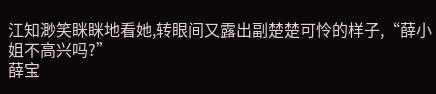江知渺笑眯眯地看她,转眼间又露出副楚楚可怜的样子,“薛小姐不高兴吗?”
薛宝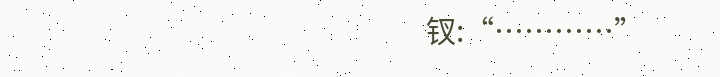钗:“…………”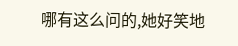哪有这么问的,她好笑地